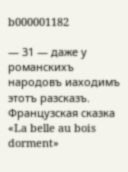b000001182

— 31 — даже у романскихъ народовъ иаходимъ этотъ разсказъ. Французская сказка «La belle au bois dorment»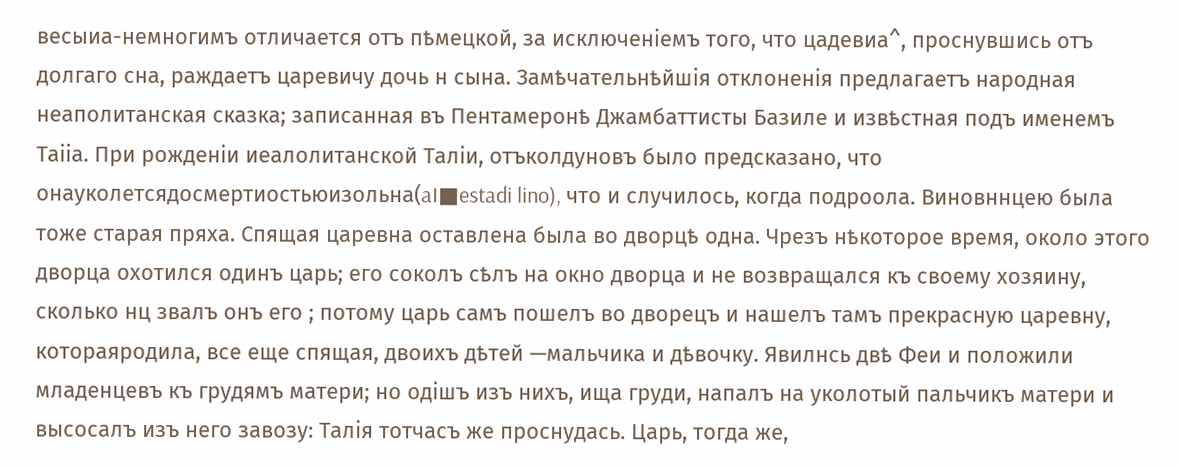весыиа-немногимъ отличается отъ пѣмецкой, за исключеніемъ того, что цадевиа^, проснувшись отъ долгаго сна, раждаетъ царевичу дочь н сына. Замѣчательнѣйшія отклоненія предлагаетъ народная неаполитанская сказка; записанная въ Пентамеронѣ Джамбаттисты Базиле и извѣстная подъ именемъ Таііа. При рожденіи иеалолитанской Таліи, отъколдуновъ было предсказано, что oнayкoлeтcядocмepтиocтьюизoльнa(aI■estadi lino), что и случилось, когда подроола. Виновннцею была тоже старая пряха. Спящая царевна оставлена была во дворцѣ одна. Чрезъ нѣкоторое время, около этого дворца охотился одинъ царь; его соколъ сѣлъ на окно дворца и не возвращался къ своему хозяину, сколько нц звалъ онъ его ; потому царь самъ пошелъ во дворецъ и нашелъ тамъ прекрасную царевну, котораяродила, все еще спящая, двоихъ дѣтей —мальчика и дѣвочку. Явилнсь двѣ Феи и положили младенцевъ къ грудямъ матери; но одішъ изъ нихъ, ища груди, напалъ на уколотый пальчикъ матери и высосалъ изъ него завозу: Талія тотчасъ же проснудась. Царь, тогда же,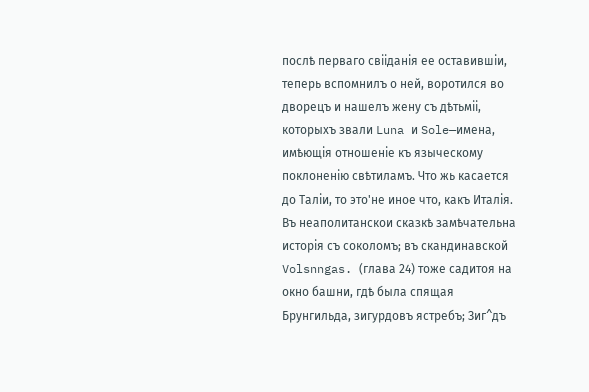послѣ перваго свііданія ее оставившіи, теперь вспомнилъ о ней, воротился во дворецъ и нашелъ жену съ дѣтьміі, которыхъ звали Luna и Sole—имена, имѣющія отношеніе къ языческому поклоненію свѣтиламъ. Что жь касается до Таліи, то это'не иное что, какъ Италія. Въ неаполитанскои сказкѣ замѣчательна исторія съ соколомъ; въ скандинавской Volsnngas. (глава 24) тоже садитоя на окно башни, гдѣ была спящая Брунгильда, зигурдовъ ястребъ; Зиг^дъ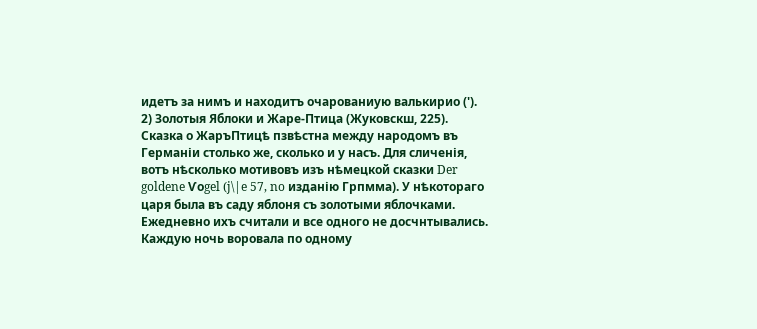идетъ за нимъ и находитъ очарованиую валькирио ('). 2) Золотыя Яблоки и Жаре-Птица (Жуковскш, 225). Сказка о ЖаръПтицѣ пзвѣстна между народомъ въ Германіи столько же, сколько и у насъ. Для сличенія, вотъ нѣсколько мотивовъ изъ нѣмецкой сказки Der goldene Ѵоgel (j\|e 57, no изданію Грпмма). У нѣкотораго царя была въ саду яблоня съ золотыми яблочками. Ежедневно ихъ считали и все одного не досчнтывались. Каждую ночь воровала по одному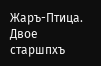Жаръ-Птица. Двое старшпхъ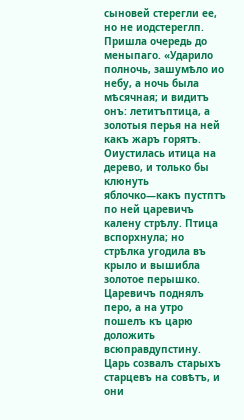сыновей стерегли ее, но не иодстереглп. Пришла очередь до меныпаго. «Ударило полночь, зашумѣло ио небу, а ночь была мѣсячная; и видитъ онъ: летитъптица, а золотыя перья на ней какъ жаръ горятъ. Оиустилась итица на дерево, и только бы клюнуть яблочко—какъ пустптъ по ней царевичъ калену стрѣлу. Птица вспорхнула; но стрѣлка угодила въ крыло и вышибла золотое перышко. Царевичъ поднялъ перо, а на утро пошелъ къ царю доложить всюправдупстину. Царь созвалъ старыхъ старцевъ на совѣтъ, и они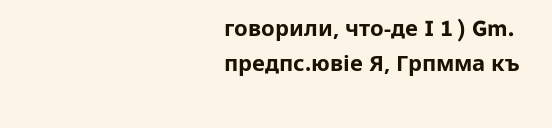говорили, что-де I 1 ) Gm. предпс.ювіе Я, Грпмма къ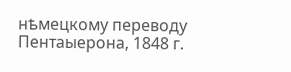нѣмецкому переводу Пентаыерона, 1848 г.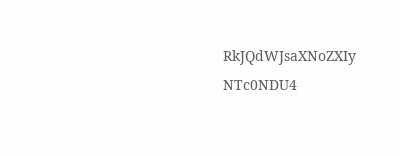RkJQdWJsaXNoZXIy NTc0NDU4